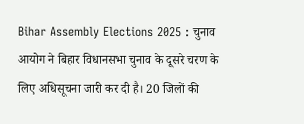Bihar Assembly Elections 2025 : चुनाव आयोग ने बिहार विधानसभा चुनाव के दूसरे चरण के लिए अधिसूचना जारी कर दी है। 20 जिलों की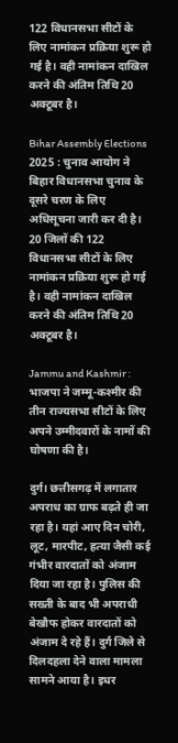122 विधानसभा सीटों के लिए नामांकन प्रक्रिया शुरू हो गई है। वही नामांकन दाखिल करने की अंतिम तिथि 20 अक्टूबर है।

Bihar Assembly Elections 2025 : चुनाव आयोग ने बिहार विधानसभा चुनाव के दूसरे चरण के लिए अधिसूचना जारी कर दी है। 20 जिलों की 122 विधानसभा सीटों के लिए नामांकन प्रक्रिया शुरू हो गई है। वही नामांकन दाखिल करने की अंतिम तिथि 20 अक्टूबर है।

Jammu and Kashmir : भाजपा ने जम्मू-कश्मीर की तीन राज्यसभा सीटों के लिए अपने उम्मीदवारों के नामों की घोषणा की है।

दुर्ग। छत्तीसगढ़ में लगातार अपराध का ग्राफ बढ़ते ही जा रहा है। यहां आए दिन चोरी, लूट, मारपीट, हत्या जैसी कई गंभीर वारदातों को अंजाम दिया जा रहा है। पुलिस की सख्ती के बाद भी अपराधी बेखौफ होकर वारदातों को अंजाम दे रहे हैं। दुर्ग जिले से दिलदहला देने वाला मामला सामने आया है। इधर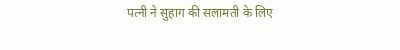पत्नी ने सुहाग की सलामती के लिए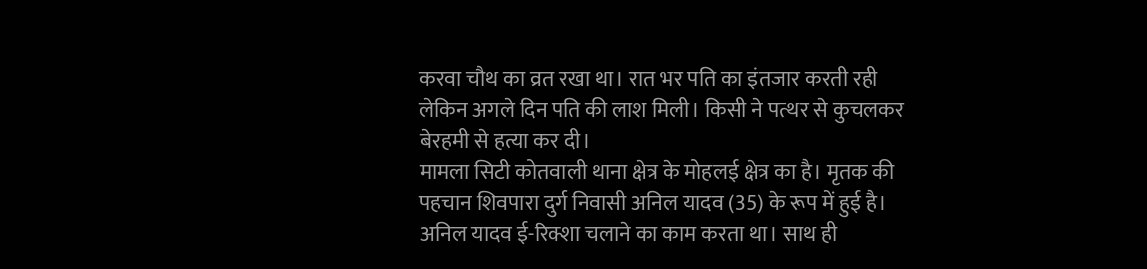करवा चौथ का व्रत रखा था। रात भर पति का इंतजार करती रही लेकिन अगले दिन पति की लाश मिली। किसी ने पत्थर से कुचलकर बेरहमी से हत्या कर दी।
मामला सिटी कोतवाली थाना क्षेत्र के मोहलई क्षेत्र का है। मृतक की पहचान शिवपारा दुर्ग निवासी अनिल यादव (35) के रूप में हुई है। अनिल यादव ई-रिक्शा चलाने का काम करता था। साथ ही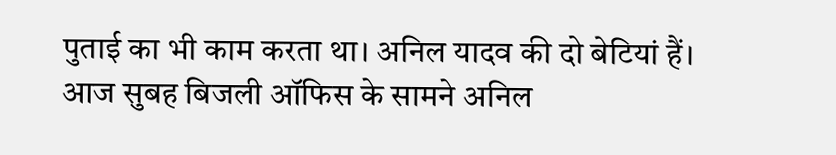पुताई का भी काम करता था। अनिल यादव की दो बेटियां हैं। आज सुबह बिजली ऑफिस के सामने अनिल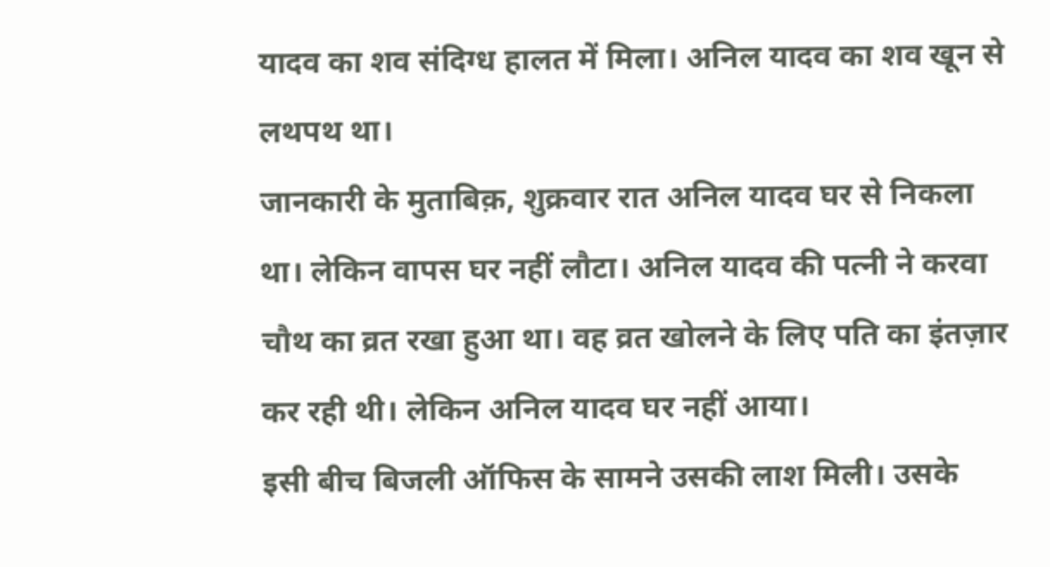यादव का शव संदिग्ध हालत में मिला। अनिल यादव का शव खून से लथपथ था।
जानकारी के मुताबिक़, शुक्रवार रात अनिल यादव घर से निकला था। लेकिन वापस घर नहीं लौटा। अनिल यादव की पत्नी ने करवा चौथ का व्रत रखा हुआ था। वह व्रत खोलने के लिए पति का इंतज़ार कर रही थी। लेकिन अनिल यादव घर नहीं आया।
इसी बीच बिजली ऑफिस के सामने उसकी लाश मिली। उसके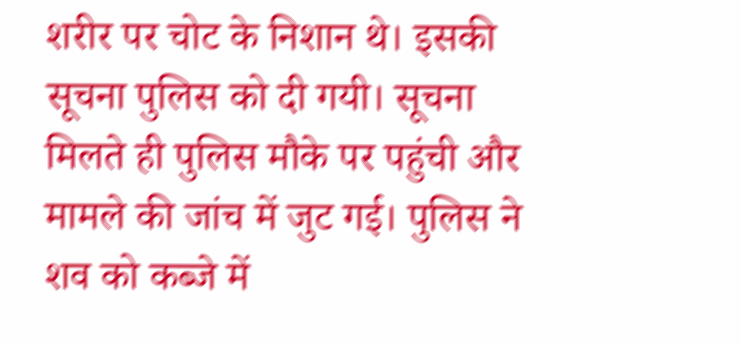शरीर पर चोट के निशान थे। इसकी सूचना पुलिस को दी गयी। सूचना मिलते ही पुलिस मौके पर पहुंची और मामले की जांच में जुट गई। पुलिस ने शव को कब्जे में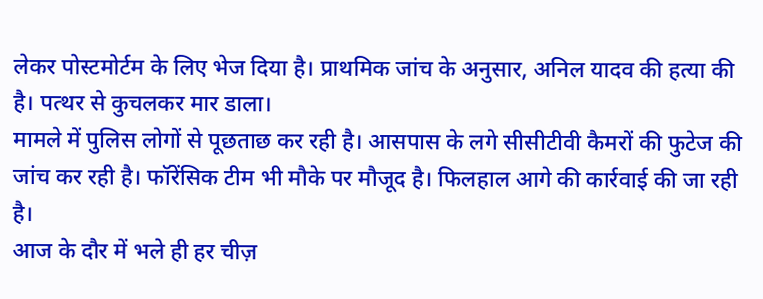लेकर पोस्टमोर्टम के लिए भेज दिया है। प्राथमिक जांच के अनुसार, अनिल यादव की हत्या की है। पत्थर से कुचलकर मार डाला।
मामले में पुलिस लोगों से पूछताछ कर रही है। आसपास के लगे सीसीटीवी कैमरों की फुटेज की जांच कर रही है। फॉरेंसिक टीम भी मौके पर मौजूद है। फिलहाल आगे की कार्रवाई की जा रही है।
आज के दौर में भले ही हर चीज़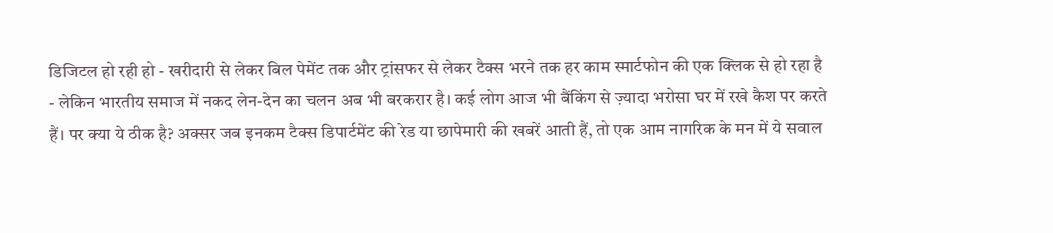डिजिटल हो रही हो - खरीदारी से लेकर बिल पेमेंट तक और ट्रांसफर से लेकर टैक्स भरने तक हर काम स्मार्टफोन की एक क्लिक से हो रहा है - लेकिन भारतीय समाज में नकद लेन-देन का चलन अब भी बरकरार है। कई लोग आज भी बैंकिंग से ज़्यादा भरोसा घर में रखे कैश पर करते हैं। पर क्या ये ठीक है? अक्सर जब इनकम टैक्स डिपार्टमेंट की रेड या छापेमारी की खबरें आती हैं, तो एक आम नागरिक के मन में ये सवाल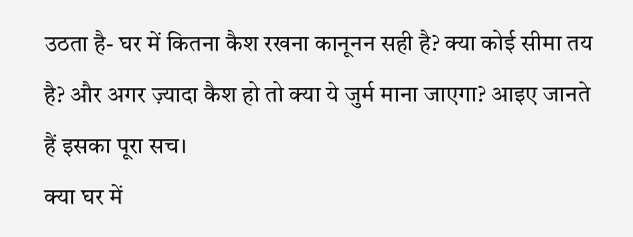उठता है- घर में कितना कैश रखना कानूनन सही है? क्या कोई सीमा तय है? और अगर ज़्यादा कैश हो तो क्या ये जुर्म माना जाएगा? आइए जानते हैं इसका पूरा सच।
क्या घर में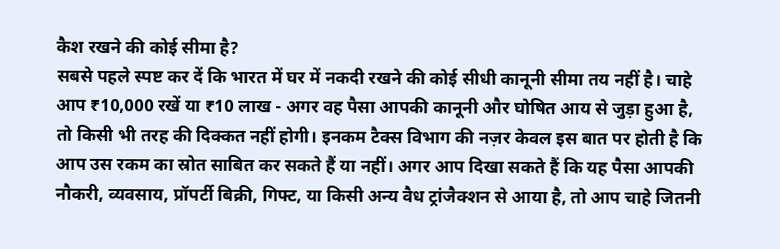कैश रखने की कोई सीमा है?
सबसे पहले स्पष्ट कर दें कि भारत में घर में नकदी रखने की कोई सीधी कानूनी सीमा तय नहीं है। चाहे आप ₹10,000 रखें या ₹10 लाख - अगर वह पैसा आपकी कानूनी और घोषित आय से जुड़ा हुआ है, तो किसी भी तरह की दिक्कत नहीं होगी। इनकम टैक्स विभाग की नज़र केवल इस बात पर होती है कि आप उस रकम का स्रोत साबित कर सकते हैं या नहीं। अगर आप दिखा सकते हैं कि यह पैसा आपकी नौकरी, व्यवसाय, प्रॉपर्टी बिक्री, गिफ्ट, या किसी अन्य वैध ट्रांजैक्शन से आया है, तो आप चाहे जितनी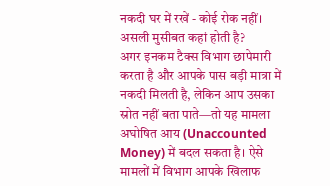नकदी घर में रखें - कोई रोक नहीं।
असली मुसीबत कहां होती है?
अगर इनकम टैक्स विभाग छापेमारी करता है और आपके पास बड़ी मात्रा में नकदी मिलती है, लेकिन आप उसका स्रोत नहीं बता पाते—तो यह मामला अघोषित आय (Unaccounted Money) में बदल सकता है। ऐसे मामलों में विभाग आपके खिलाफ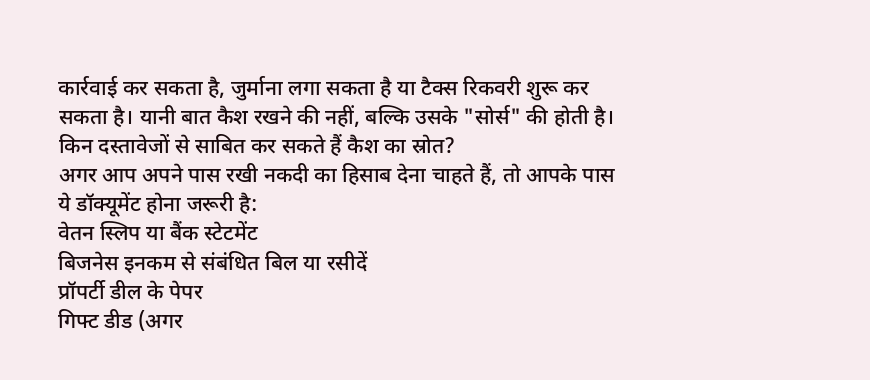कार्रवाई कर सकता है, जुर्माना लगा सकता है या टैक्स रिकवरी शुरू कर सकता है। यानी बात कैश रखने की नहीं, बल्कि उसके "सोर्स" की होती है।
किन दस्तावेजों से साबित कर सकते हैं कैश का स्रोत?
अगर आप अपने पास रखी नकदी का हिसाब देना चाहते हैं, तो आपके पास ये डॉक्यूमेंट होना जरूरी है:
वेतन स्लिप या बैंक स्टेटमेंट
बिजनेस इनकम से संबंधित बिल या रसीदें
प्रॉपर्टी डील के पेपर
गिफ्ट डीड (अगर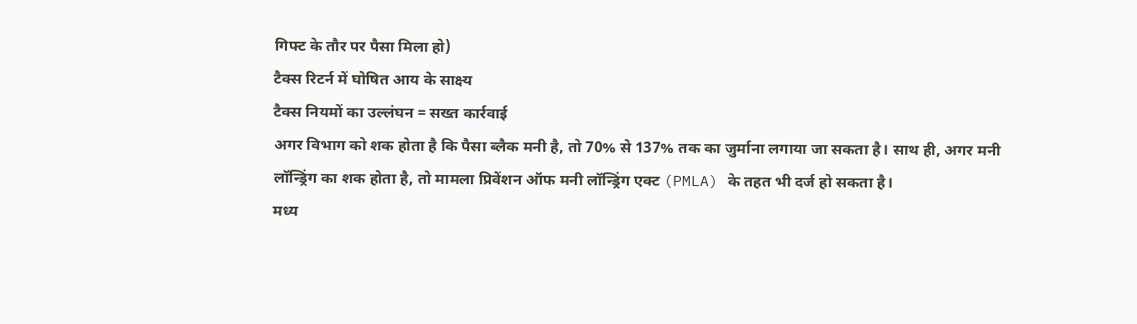गिफ्ट के तौर पर पैसा मिला हो)
टैक्स रिटर्न में घोषित आय के साक्ष्य
टैक्स नियमों का उल्लंघन = सख्त कार्रवाई
अगर विभाग को शक होता है कि पैसा ब्लैक मनी है, तो 70% से 137% तक का जुर्माना लगाया जा सकता है। साथ ही, अगर मनी लॉन्ड्रिंग का शक होता है, तो मामला प्रिवेंशन ऑफ मनी लॉन्ड्रिंग एक्ट (PMLA) के तहत भी दर्ज हो सकता है।
मध्य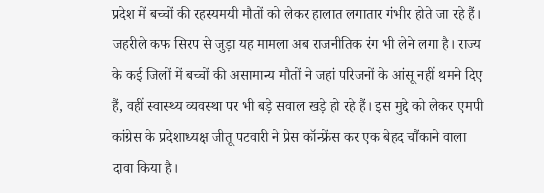प्रदेश में बच्चों की रहस्यमयी मौतों को लेकर हालात लगातार गंभीर होते जा रहे हैं। जहरीले कफ सिरप से जुड़ा यह मामला अब राजनीतिक रंग भी लेने लगा है। राज्य के कई जिलों में बच्चों की असामान्य मौतों ने जहां परिजनों के आंसू नहीं थमने दिए हैं, वहीं स्वास्थ्य व्यवस्था पर भी बड़े सवाल खड़े हो रहे हैं। इस मुद्दे को लेकर एमपी कांग्रेस के प्रदेशाध्यक्ष जीतू पटवारी ने प्रेस कॉन्फ्रेंस कर एक बेहद चौंकाने वाला दावा किया है।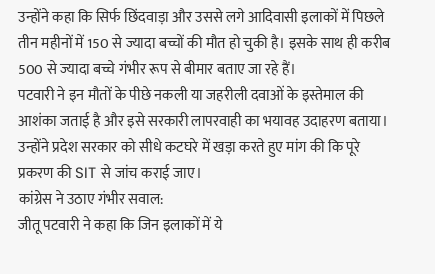उन्होंने कहा कि सिर्फ छिंदवाड़ा और उससे लगे आदिवासी इलाकों में पिछले तीन महीनों में 150 से ज्यादा बच्चों की मौत हो चुकी है। इसके साथ ही करीब 500 से ज्यादा बच्चे गंभीर रूप से बीमार बताए जा रहे हैं।
पटवारी ने इन मौतों के पीछे नकली या जहरीली दवाओं के इस्तेमाल की आशंका जताई है और इसे सरकारी लापरवाही का भयावह उदाहरण बताया। उन्होंने प्रदेश सरकार को सीधे कटघरे में खड़ा करते हुए मांग की कि पूरे प्रकरण की SIT से जांच कराई जाए।
कांग्रेस ने उठाए गंभीर सवाल:
जीतू पटवारी ने कहा कि जिन इलाकों में ये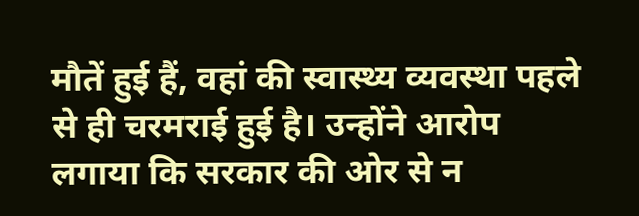मौतें हुई हैं, वहां की स्वास्थ्य व्यवस्था पहले से ही चरमराई हुई है। उन्होंने आरोप लगाया कि सरकार की ओर से न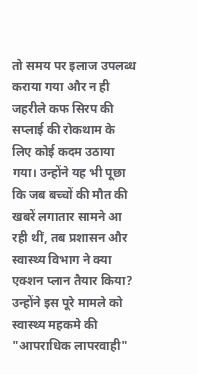तो समय पर इलाज उपलब्ध कराया गया और न ही जहरीले कफ सिरप की सप्लाई की रोकथाम के लिए कोई कदम उठाया गया। उन्होंने यह भी पूछा कि जब बच्चों की मौत की खबरें लगातार सामने आ रही थीं, तब प्रशासन और स्वास्थ्य विभाग ने क्या एक्शन प्लान तैयार किया? उन्होंने इस पूरे मामले को स्वास्थ्य महकमे की "आपराधिक लापरवाही"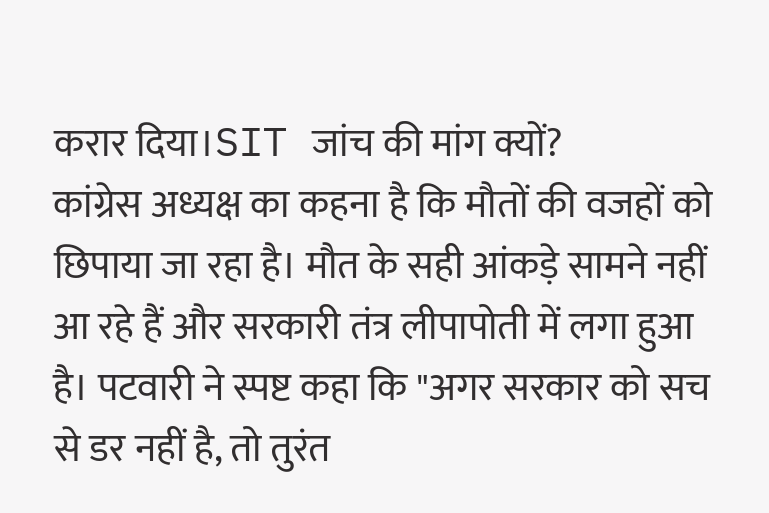करार दिया।SIT जांच की मांग क्यों?
कांग्रेस अध्यक्ष का कहना है कि मौतों की वजहों को छिपाया जा रहा है। मौत के सही आंकड़े सामने नहीं आ रहे हैं और सरकारी तंत्र लीपापोती में लगा हुआ है। पटवारी ने स्पष्ट कहा कि "अगर सरकार को सच से डर नहीं है, तो तुरंत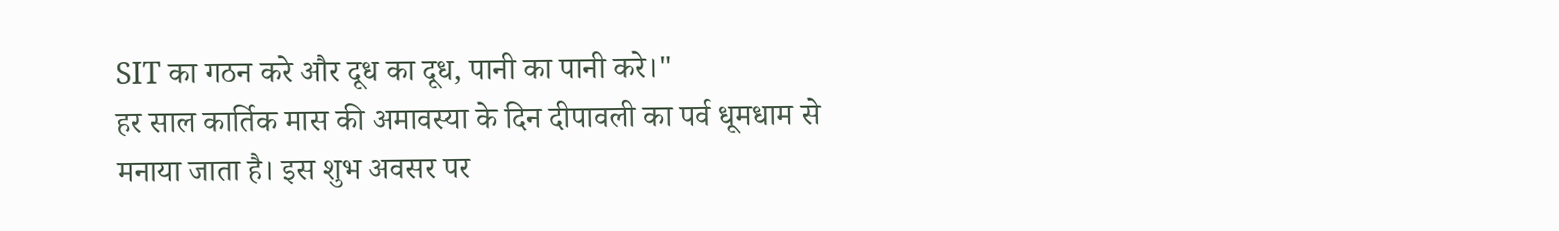SIT का गठन करे और दूध का दूध, पानी का पानी करे।"
हर साल कार्तिक मास की अमावस्या के दिन दीपावली का पर्व धूमधाम से मनाया जाता है। इस शुभ अवसर पर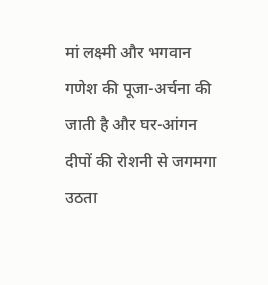मां लक्ष्मी और भगवान गणेश की पूजा-अर्चना की जाती है और घर-आंगन दीपों की रोशनी से जगमगा उठता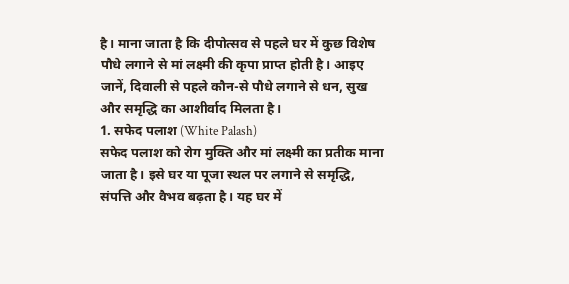है। माना जाता है कि दीपोत्सव से पहले घर में कुछ विशेष पौधे लगाने से मां लक्ष्मी की कृपा प्राप्त होती है। आइए जानें, दिवाली से पहले कौन-से पौधे लगाने से धन, सुख और समृद्धि का आशीर्वाद मिलता है।
1. सफेद पलाश (White Palash)
सफेद पलाश को रोग मुक्ति और मां लक्ष्मी का प्रतीक माना जाता है। इसे घर या पूजा स्थल पर लगाने से समृद्धि, संपत्ति और वैभव बढ़ता है। यह घर में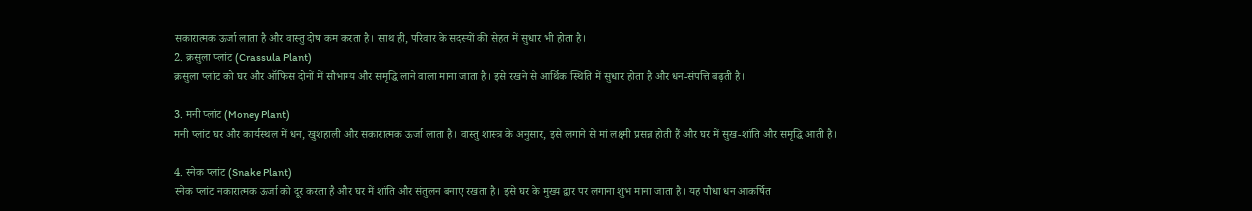सकारात्मक ऊर्जा लाता है और वास्तु दोष कम करता है। साथ ही, परिवार के सदस्यों की सेहत में सुधार भी होता है।
2. क्रसुला प्लांट (Crassula Plant)
क्रसुला प्लांट को घर और ऑफिस दोनों में सौभाग्य और समृद्धि लाने वाला माना जाता है। इसे रखने से आर्थिक स्थिति में सुधार होता है और धन-संपत्ति बढ़ती है।

3. मनी प्लांट (Money Plant)
मनी प्लांट घर और कार्यस्थल में धन, खुशहाली और सकारात्मक ऊर्जा लाता है। वास्तु शास्त्र के अनुसार, इसे लगाने से मां लक्ष्मी प्रसन्न होती हैं और घर में सुख-शांति और समृद्धि आती है।

4. स्नेक प्लांट (Snake Plant)
स्नेक प्लांट नकारात्मक ऊर्जा को दूर करता है और घर में शांति और संतुलन बनाए रखता है। इसे घर के मुख्य द्वार पर लगाना शुभ माना जाता है। यह पौधा धन आकर्षित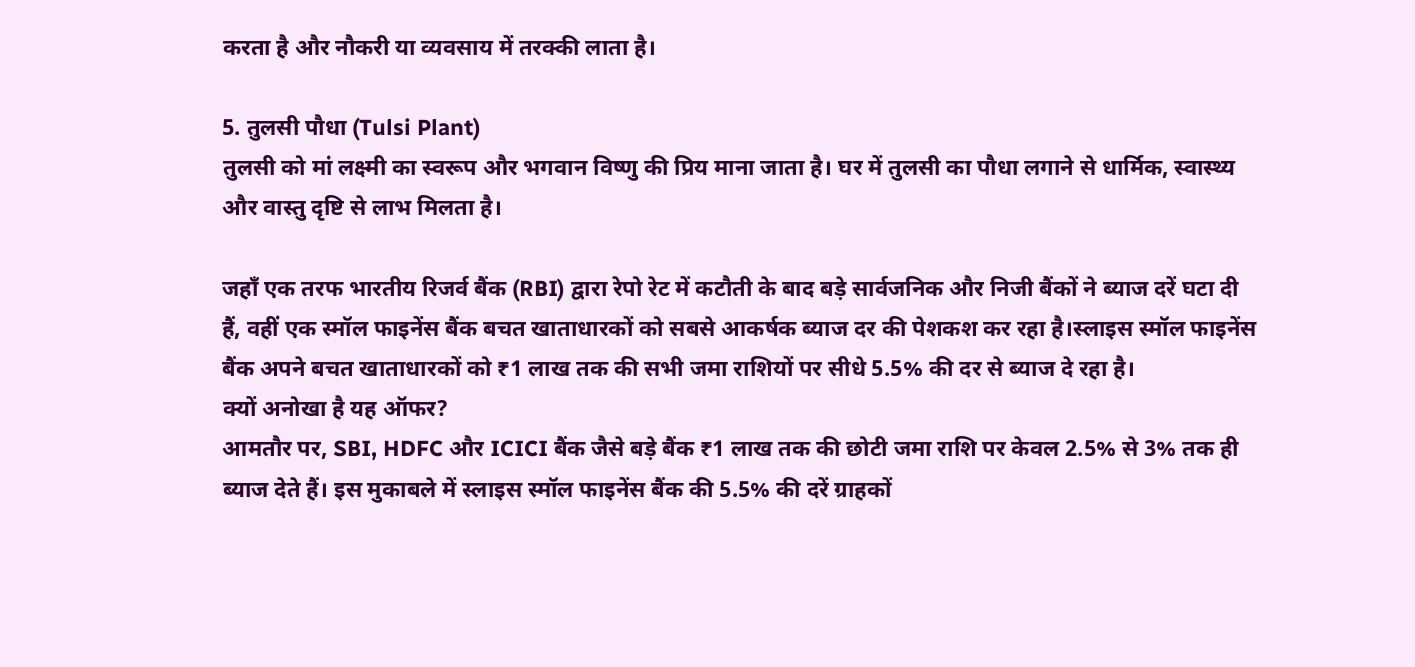करता है और नौकरी या व्यवसाय में तरक्की लाता है।

5. तुलसी पौधा (Tulsi Plant)
तुलसी को मां लक्ष्मी का स्वरूप और भगवान विष्णु की प्रिय माना जाता है। घर में तुलसी का पौधा लगाने से धार्मिक, स्वास्थ्य और वास्तु दृष्टि से लाभ मिलता है।

जहाँ एक तरफ भारतीय रिजर्व बैंक (RBI) द्वारा रेपो रेट में कटौती के बाद बड़े सार्वजनिक और निजी बैंकों ने ब्याज दरें घटा दी हैं, वहीं एक स्मॉल फाइनेंस बैंक बचत खाताधारकों को सबसे आकर्षक ब्याज दर की पेशकश कर रहा है।स्लाइस स्मॉल फाइनेंस बैंक अपने बचत खाताधारकों को ₹1 लाख तक की सभी जमा राशियों पर सीधे 5.5% की दर से ब्याज दे रहा है।
क्यों अनोखा है यह ऑफर?
आमतौर पर, SBI, HDFC और ICICI बैंक जैसे बड़े बैंक ₹1 लाख तक की छोटी जमा राशि पर केवल 2.5% से 3% तक ही ब्याज देते हैं। इस मुकाबले में स्लाइस स्मॉल फाइनेंस बैंक की 5.5% की दरें ग्राहकों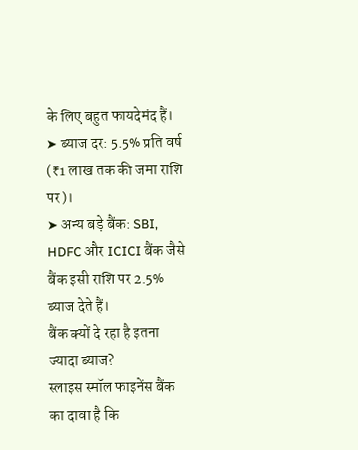के लिए बहुत फायदेमंद हैं।
➤ ब्याज दर: 5.5% प्रति वर्ष (₹1 लाख तक की जमा राशि पर)।
➤ अन्य बड़े बैंक: SBI, HDFC और ICICI बैंक जैसे बैंक इसी राशि पर 2.5% ब्याज देते हैं।
बैंक क्यों दे रहा है इतना ज्यादा ब्याज?
स्लाइस स्मॉल फाइनेंस बैंक का दावा है कि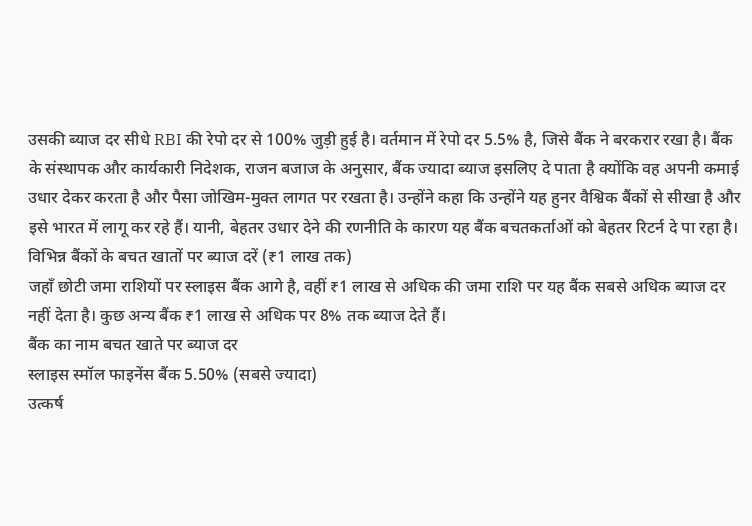उसकी ब्याज दर सीधे RBI की रेपो दर से 100% जुड़ी हुई है। वर्तमान में रेपो दर 5.5% है, जिसे बैंक ने बरकरार रखा है। बैंक के संस्थापक और कार्यकारी निदेशक, राजन बजाज के अनुसार, बैंक ज्यादा ब्याज इसलिए दे पाता है क्योंकि वह अपनी कमाई उधार देकर करता है और पैसा जोखिम-मुक्त लागत पर रखता है। उन्होंने कहा कि उन्होंने यह हुनर वैश्विक बैंकों से सीखा है और इसे भारत में लागू कर रहे हैं। यानी, बेहतर उधार देने की रणनीति के कारण यह बैंक बचतकर्ताओं को बेहतर रिटर्न दे पा रहा है।
विभिन्न बैंकों के बचत खातों पर ब्याज दरें (₹1 लाख तक)
जहाँ छोटी जमा राशियों पर स्लाइस बैंक आगे है, वहीं ₹1 लाख से अधिक की जमा राशि पर यह बैंक सबसे अधिक ब्याज दर नहीं देता है। कुछ अन्य बैंक ₹1 लाख से अधिक पर 8% तक ब्याज देते हैं।
बैंक का नाम बचत खाते पर ब्याज दर
स्लाइस स्मॉल फाइनेंस बैंक 5.50% (सबसे ज्यादा)
उत्कर्ष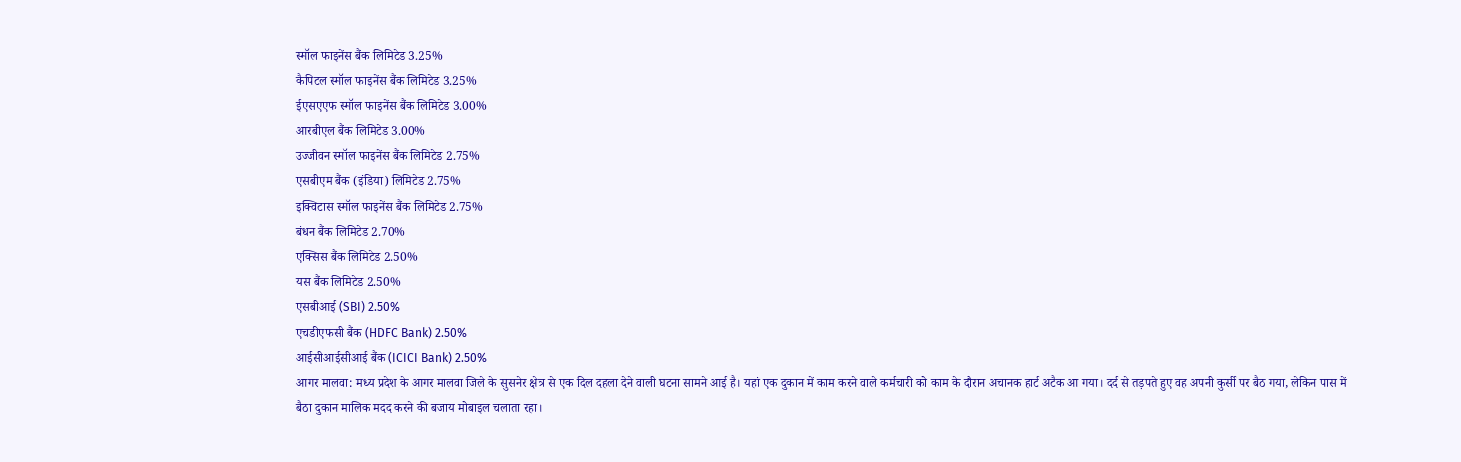स्मॉल फाइनेंस बैंक लिमिटेड 3.25%
कैपिटल स्मॉल फाइनेंस बैंक लिमिटेड 3.25%
ईएसएएफ स्मॉल फाइनेंस बैंक लिमिटेड 3.00%
आरबीएल बैंक लिमिटेड 3.00%
उज्जीवन स्मॉल फाइनेंस बैंक लिमिटेड 2.75%
एसबीएम बैंक (इंडिया) लिमिटेड 2.75%
इक्विटास स्मॉल फाइनेंस बैंक लिमिटेड 2.75%
बंधन बैंक लिमिटेड 2.70%
एक्सिस बैंक लिमिटेड 2.50%
यस बैंक लिमिटेड 2.50%
एसबीआई (SBI) 2.50%
एचडीएफसी बैंक (HDFC Bank) 2.50%
आईसीआईसीआई बैंक (ICICI Bank) 2.50%
आगर मालवा: मध्य प्रदेश के आगर मालवा जिले के सुसनेर क्षेत्र से एक दिल दहला देने वाली घटना सामने आई है। यहां एक दुकान में काम करने वाले कर्मचारी को काम के दौरान अचानक हार्ट अटैक आ गया। दर्द से तड़पते हुए वह अपनी कुर्सी पर बैठ गया, लेकिन पास में बैठा दुकान मालिक मदद करने की बजाय मोबाइल चलाता रहा।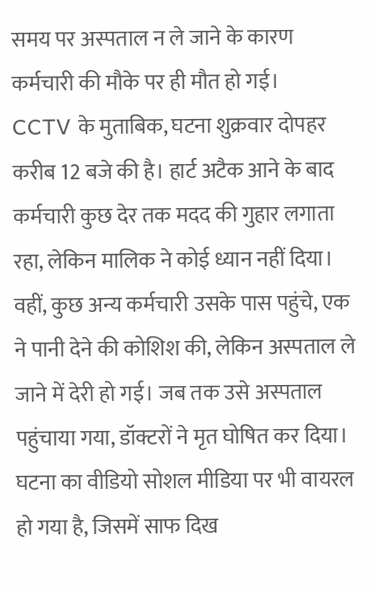समय पर अस्पताल न ले जाने के कारण कर्मचारी की मौके पर ही मौत हो गई।
CCTV के मुताबिक, घटना शुक्रवार दोपहर करीब 12 बजे की है। हार्ट अटैक आने के बाद कर्मचारी कुछ देर तक मदद की गुहार लगाता रहा, लेकिन मालिक ने कोई ध्यान नहीं दिया। वहीं, कुछ अन्य कर्मचारी उसके पास पहुंचे, एक ने पानी देने की कोशिश की, लेकिन अस्पताल ले जाने में देरी हो गई। जब तक उसे अस्पताल पहुंचाया गया, डॉक्टरों ने मृत घोषित कर दिया।
घटना का वीडियो सोशल मीडिया पर भी वायरल हो गया है, जिसमें साफ दिख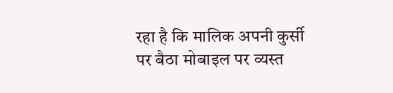रहा है कि मालिक अपनी कुर्सी पर बैठा मोबाइल पर व्यस्त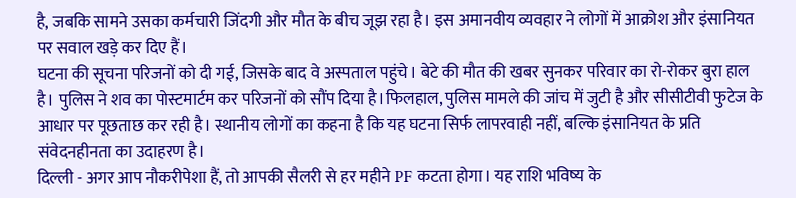है, जबकि सामने उसका कर्मचारी जिंदगी और मौत के बीच जूझ रहा है। इस अमानवीय व्यवहार ने लोगों में आक्रोश और इंसानियत पर सवाल खड़े कर दिए हैं।
घटना की सूचना परिजनों को दी गई, जिसके बाद वे अस्पताल पहुंचे। बेटे की मौत की खबर सुनकर परिवार का रो-रोकर बुरा हाल है। पुलिस ने शव का पोस्टमार्टम कर परिजनों को सौंप दिया है।फिलहाल, पुलिस मामले की जांच में जुटी है और सीसीटीवी फुटेज के आधार पर पूछताछ कर रही है। स्थानीय लोगों का कहना है कि यह घटना सिर्फ लापरवाही नहीं, बल्कि इंसानियत के प्रति संवेदनहीनता का उदाहरण है।
दिल्ली - अगर आप नौकरीपेशा हैं, तो आपकी सैलरी से हर महीने PF कटता होगा। यह राशि भविष्य के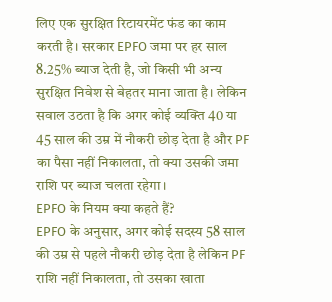लिए एक सुरक्षित रिटायरमेंट फंड का काम करती है। सरकार EPFO जमा पर हर साल 8.25% ब्याज देती है, जो किसी भी अन्य सुरक्षित निवेश से बेहतर माना जाता है। लेकिन सवाल उठता है कि अगर कोई व्यक्ति 40 या 45 साल की उम्र में नौकरी छोड़ देता है और PF का पैसा नहीं निकालता, तो क्या उसकी जमा राशि पर ब्याज चलता रहेगा।
EPFO के नियम क्या कहते हैं?
EPFO के अनुसार, अगर कोई सदस्य 58 साल की उम्र से पहले नौकरी छोड़ देता है लेकिन PF राशि नहीं निकालता, तो उसका खाता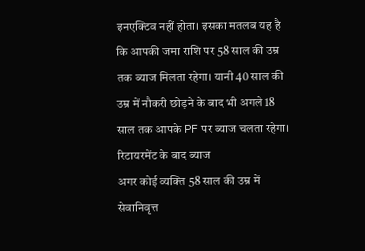इनएक्टिव नहीं होता। इसका मतलब यह है कि आपकी जमा राशि पर 58 साल की उम्र तक ब्याज मिलता रहेगा। यानी 40 साल की उम्र में नौकरी छोड़ने के बाद भी अगले 18 साल तक आपके PF पर ब्याज चलता रहेगा।
रिटायरमेंट के बाद ब्याज
अगर कोई व्यक्ति 58 साल की उम्र में सेवानिवृत्त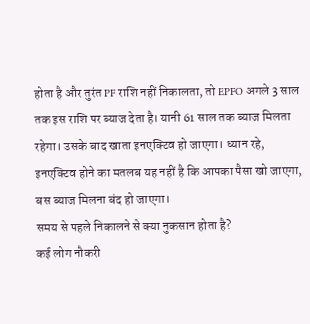होता है और तुरंत PF राशि नहीं निकालता, तो EPFO अगले 3 साल तक इस राशि पर ब्याज देता है। यानी 61 साल तक ब्याज मिलता रहेगा। उसके बाद खाता इनएक्टिव हो जाएगा। ध्यान रहे, इनएक्टिव होने का मतलब यह नहीं है कि आपका पैसा खो जाएगा, बस ब्याज मिलना बंद हो जाएगा।
समय से पहले निकालने से क्या नुकसान होता है?
कई लोग नौकरी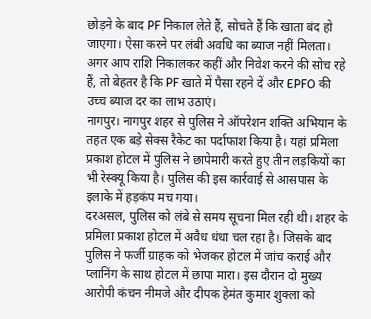छोड़ने के बाद PF निकाल लेते हैं, सोचते हैं कि खाता बंद हो जाएगा। ऐसा करने पर लंबी अवधि का ब्याज नहीं मिलता। अगर आप राशि निकालकर कहीं और निवेश करने की सोच रहे हैं, तो बेहतर है कि PF खाते में पैसा रहने दें और EPFO की उच्च ब्याज दर का लाभ उठाएं।
नागपुर। नागपुर शहर से पुलिस ने ऑपरेशन शक्ति अभियान के तहत एक बड़े सेक्स रैकेट का पर्दाफाश किया है। यहां प्रमिला प्रकाश होटल में पुलिस ने छापेमारी करते हुए तीन लड़कियों का भी रेस्क्यू किया है। पुलिस की इस कार्रवाई से आसपास के इलाके में हड़कंप मच गया।
दरअसल, पुलिस को लंबे से समय सूचना मिल रही थी। शहर के प्रमिला प्रकाश होटल में अवैध धंधा चल रहा है। जिसके बाद पुलिस ने फर्जी ग्राहक को भेजकर होटल में जांच कराई और प्लानिंग के साथ होटल में छापा मारा। इस दौरान दो मुख्य आरोपी कंचन नीमजे और दीपक हेमंत कुमार शुक्ला को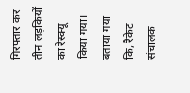गिरफ्तार कर तीन लड़कियों का रेस्क्यू किया गया। बताया गया कि, रैकेट संचालक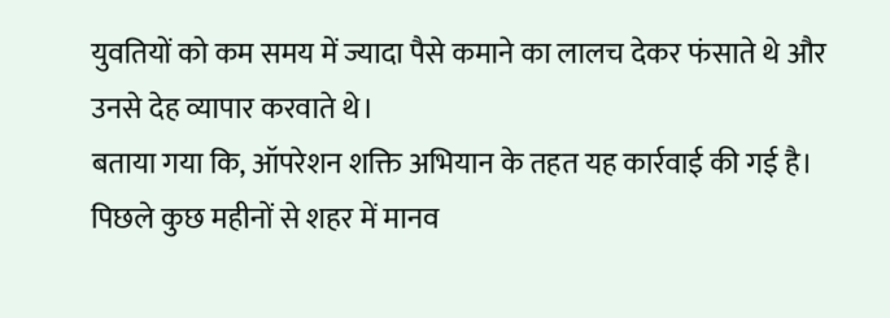युवतियों को कम समय में ज्यादा पैसे कमाने का लालच देकर फंसाते थे और उनसे देह व्यापार करवाते थे।
बताया गया कि, ऑपरेशन शक्ति अभियान के तहत यह कार्रवाई की गई है। पिछले कुछ महीनों से शहर में मानव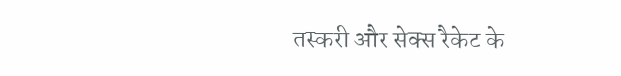तस्करी और सेक्स रैकेट के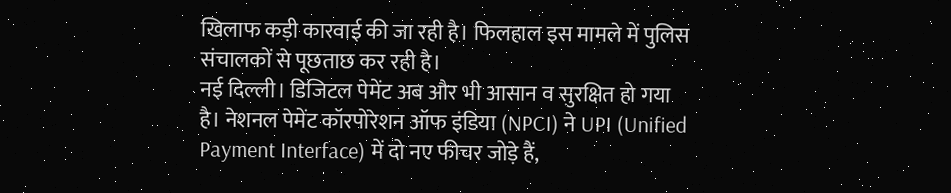खिलाफ कड़ी कारवाई की जा रही है। फिलहाल इस मामले में पुलिस संचालकों से पूछताछ कर रही है।
नई दिल्ली। डिजिटल पेमेंट अब और भी आसान व सुरक्षित हो गया है। नेशनल पेमेंट कॉरपोरेशन ऑफ इंडिया (NPCI) ने UPI (Unified Payment Interface) में दो नए फीचर जोड़े हैं,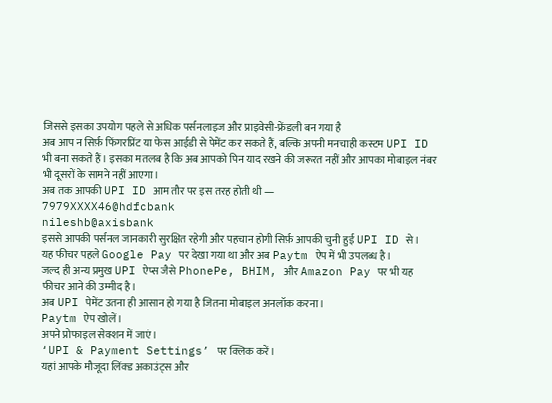जिससे इसका उपयोग पहले से अधिक पर्सनलाइज और प्राइवेसी-फ्रेंडली बन गया है
अब आप न सिर्फ़ फिंगरप्रिंट या फेस आईडी से पेमेंट कर सकते हैं, बल्कि अपनी मनचाही कस्टम UPI ID भी बना सकते हैं। इसका मतलब है कि अब आपको पिन याद रखने की जरूरत नहीं और आपका मोबाइल नंबर भी दूसरों के सामने नहीं आएगा।
अब तक आपकी UPI ID आम तौर पर इस तरह होती थी —
7979XXXX46@hdfcbank
nileshb@axisbank
इससे आपकी पर्सनल जानकारी सुरक्षित रहेगी और पहचान होगी सिर्फ़ आपकी चुनी हुई UPI ID से।
यह फीचर पहले Google Pay पर देखा गया था और अब Paytm ऐप में भी उपलब्ध है।
जल्द ही अन्य प्रमुख UPI ऐप्स जैसे PhonePe, BHIM, और Amazon Pay पर भी यह फीचर आने की उम्मीद है।
अब UPI पेमेंट उतना ही आसान हो गया है जितना मोबाइल अनलॉक करना।
Paytm ऐप खोलें।
अपने प्रोफाइल सेक्शन में जाएं।
‘UPI & Payment Settings’ पर क्लिक करें।
यहां आपके मौजूदा लिंक्ड अकाउंट्स और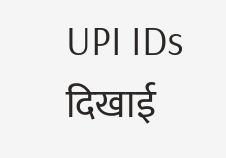UPI IDs दिखाई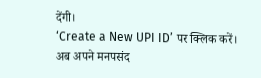देंगी।
‘Create a New UPI ID’ पर क्लिक करें।
अब अपने मनपसंद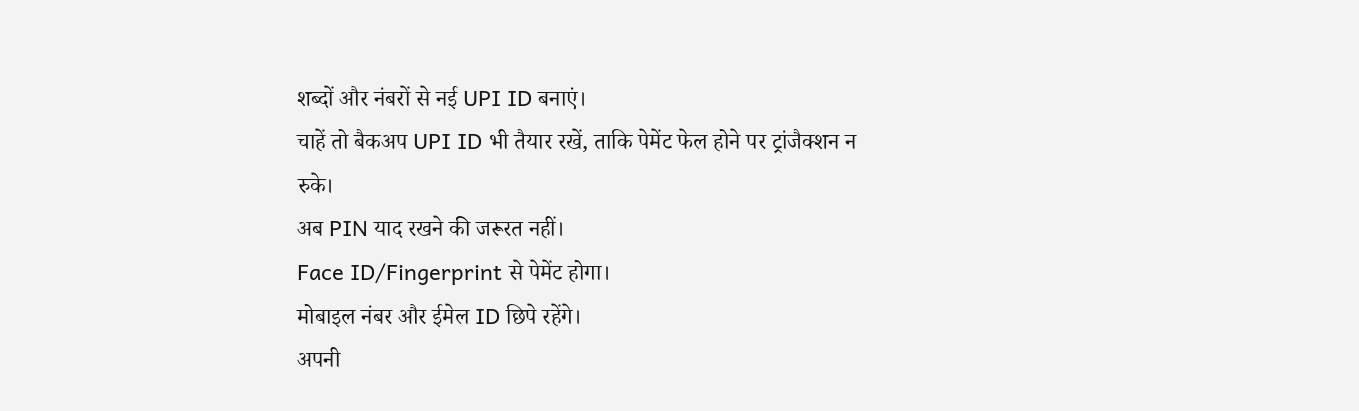शब्दों और नंबरों से नई UPI ID बनाएं।
चाहें तो बैकअप UPI ID भी तैयार रखें, ताकि पेमेंट फेल होने पर ट्रांजैक्शन न रुके।
अब PIN याद रखने की जरूरत नहीं।
Face ID/Fingerprint से पेमेंट होगा।
मोबाइल नंबर और ईमेल ID छिपे रहेंगे।
अपनी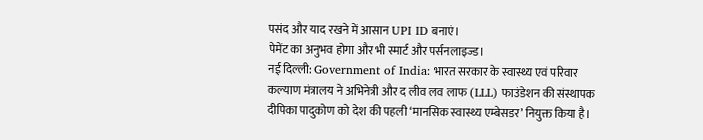पसंद और याद रखने में आसान UPI ID बनाएं।
पेमेंट का अनुभव होगा और भी स्मार्ट और पर्सनलाइज्ड।
नई दिल्ली: Government of India: भारत सरकार के स्वास्थ्य एवं परिवार कल्याण मंत्रालय ने अभिनेत्री और द लीव लव लाफ (LLL) फाउंडेशन की संस्थापक दीपिका पादुकोण को देश की पहली ‘मानसिक स्वास्थ्य एम्बेसडर’ नियुक्त किया है।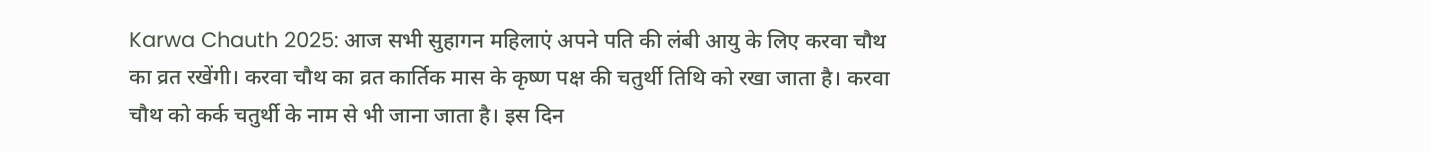Karwa Chauth 2025: आज सभी सुहागन महिलाएं अपने पति की लंबी आयु के लिए करवा चौथ का व्रत रखेंगी। करवा चौथ का व्रत कार्तिक मास के कृष्ण पक्ष की चतुर्थी तिथि को रखा जाता है। करवा चौथ को कर्क चतुर्थी के नाम से भी जाना जाता है। इस दिन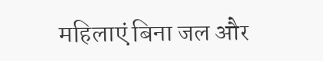महिलाएं बिना जल और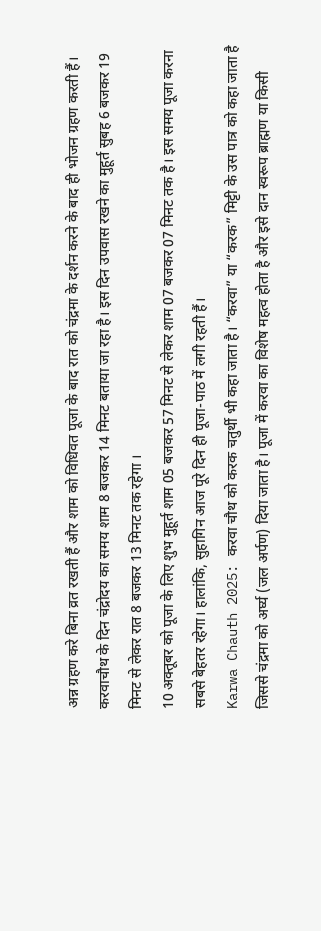अन्न ग्रहण करे बिना व्रत रखती हैं और शाम को विधिवत पूजा के बाद रात को चंद्रमा के दर्शन करने के बाद ही भोजन ग्रहण करती हैं।
करवाचौथ के दिन चंद्रोदय का समय शाम 8 बजकर 14 मिनट बताया जा रहा है। इस दिन उपवास रखने का मुहूर्त सुबह 6 बजकर 19 मिनट से लेकर रात 8 बजकर 13 मिनट तक रहेगा ।
10 अक्तूबर को पूजा के लिए शुभ मुहूर्त शाम 05 बजकर 57 मिनट से लेकर शाम 07 बजकर 07 मिनट तक है। इस समय पूजा करना सबसे बेहतर रहेगा। हालांकि, सुहागिन आज पूरे दिन ही पूजा-पाठ में लगी रहती हैं।
Karwa Chauth 2025: करवा चौथ को करक चतुर्थी भी कहा जाता है। “करवा” या “करक” मिट्टी के उस पात्र को कहा जाता है जिससे चंद्रमा को अर्घ्य (जल अर्पण) दिया जाता है। पूजा में करवा का विशेष महत्व होता है और इसे दान स्वरूप ब्राह्मण या किसी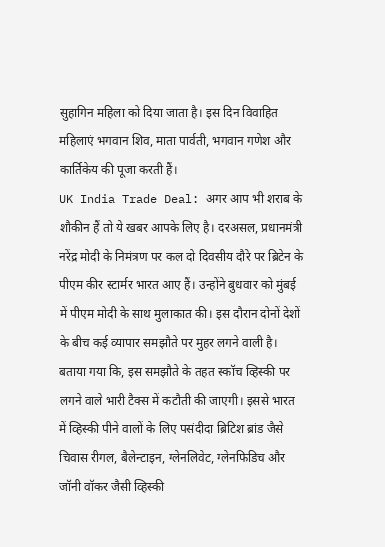सुहागिन महिला को दिया जाता है। इस दिन विवाहित महिलाएं भगवान शिव, माता पार्वती, भगवान गणेश और कार्तिकेय की पूजा करती हैं।
UK India Trade Deal: अगर आप भी शराब के शौकीन हैं तो ये खबर आपके लिए है। दरअसल, प्रधानमंत्री नरेंद्र मोदी के निमंत्रण पर कल दो दिवसीय दौरे पर ब्रिटेन के पीएम कीर स्टार्मर भारत आए हैं। उन्होंने बुधवार को मुंबई में पीएम मोदी के साथ मुलाकात की। इस दौरान दोनों देशों के बीच कई व्यापार समझौते पर मुहर लगने वाली है।
बताया गया कि, इस समझौते के तहत स्कॉच व्हिस्की पर लगने वाले भारी टैक्स में कटौती की जाएगी। इससे भारत में व्हिस्की पीने वालों के लिए पसंदीदा ब्रिटिश ब्रांड जैसे चिवास रीगल, बैलेन्टाइन, ग्लेनलिवेट, ग्लेनफिडिच और जॉनी वॉकर जैसी व्हिस्की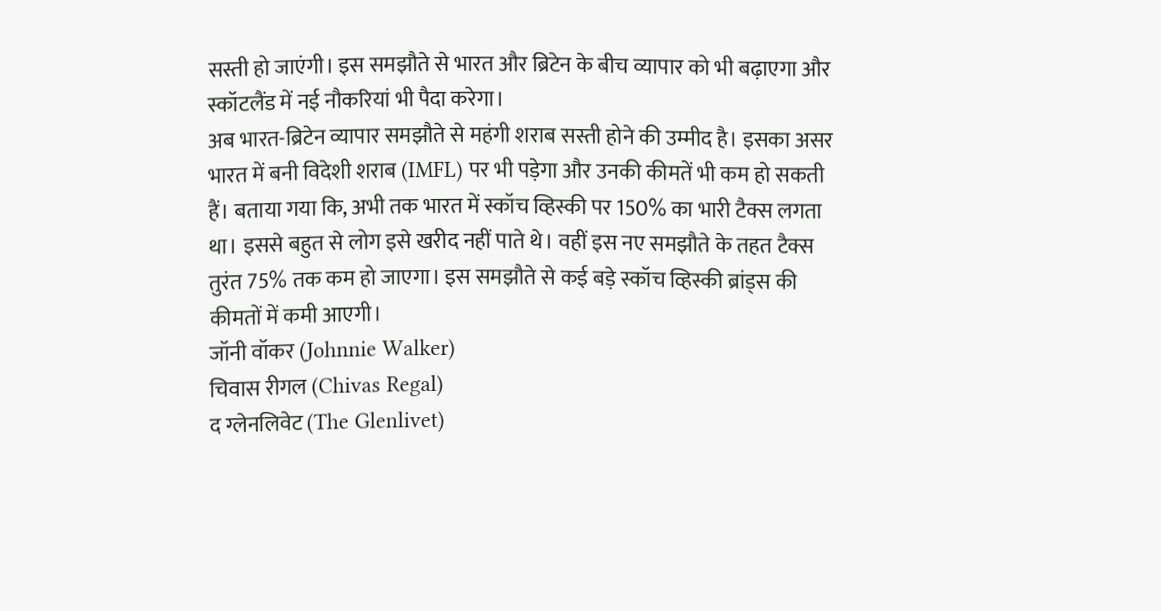सस्ती हो जाएंगी। इस समझौते से भारत और ब्रिटेन के बीच व्यापार को भी बढ़ाएगा और स्कॉटलैंड में नई नौकरियां भी पैदा करेगा।
अब भारत-ब्रिटेन व्यापार समझौते से महंगी शराब सस्ती होने की उम्मीद है। इसका असर भारत में बनी विदेशी शराब (IMFL) पर भी पड़ेगा और उनकी कीमतें भी कम हो सकती हैं। बताया गया कि, अभी तक भारत में स्कॉच व्हिस्की पर 150% का भारी टैक्स लगता था। इससे बहुत से लोग इसे खरीद नहीं पाते थे। वहीं इस नए समझौते के तहत टैक्स तुरंत 75% तक कम हो जाएगा। इस समझौते से कई बड़े स्कॉच व्हिस्की ब्रांड्स की कीमतों में कमी आएगी।
जॉनी वॉकर (Johnnie Walker)
चिवास रीगल (Chivas Regal)
द ग्लेनलिवेट (The Glenlivet)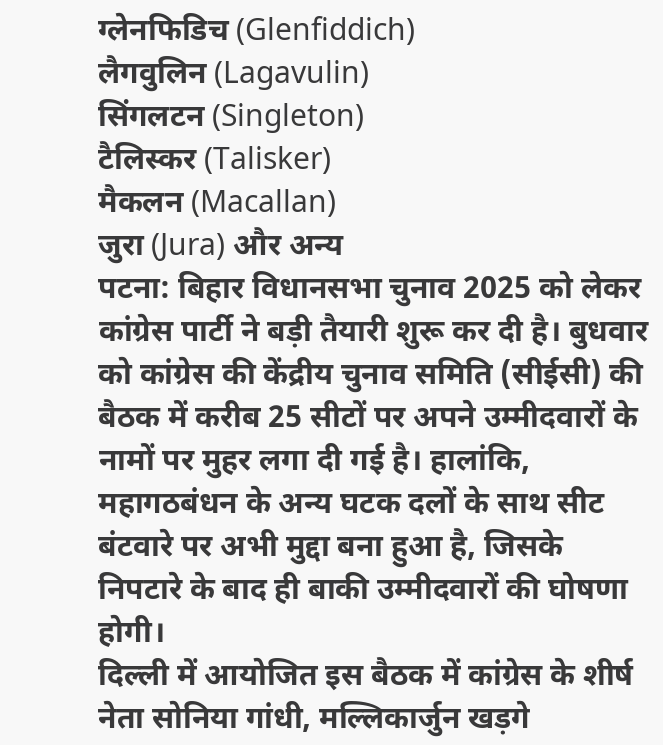ग्लेनफिडिच (Glenfiddich)
लैगवुलिन (Lagavulin)
सिंगलटन (Singleton)
टैलिस्कर (Talisker)
मैकलन (Macallan)
जुरा (Jura) और अन्य
पटना: बिहार विधानसभा चुनाव 2025 को लेकर कांग्रेस पार्टी ने बड़ी तैयारी शुरू कर दी है। बुधवार को कांग्रेस की केंद्रीय चुनाव समिति (सीईसी) की बैठक में करीब 25 सीटों पर अपने उम्मीदवारों के नामों पर मुहर लगा दी गई है। हालांकि, महागठबंधन के अन्य घटक दलों के साथ सीट बंटवारे पर अभी मुद्दा बना हुआ है, जिसके निपटारे के बाद ही बाकी उम्मीदवारों की घोषणा होगी।
दिल्ली में आयोजित इस बैठक में कांग्रेस के शीर्ष नेता सोनिया गांधी, मल्लिकार्जुन खड़गे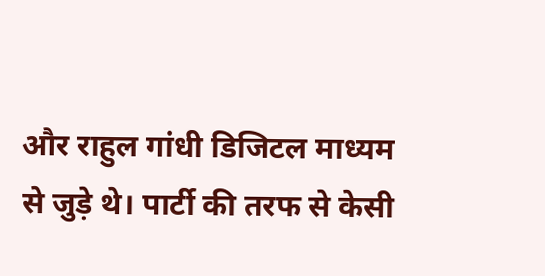और राहुल गांधी डिजिटल माध्यम से जुड़े थे। पार्टी की तरफ से केसी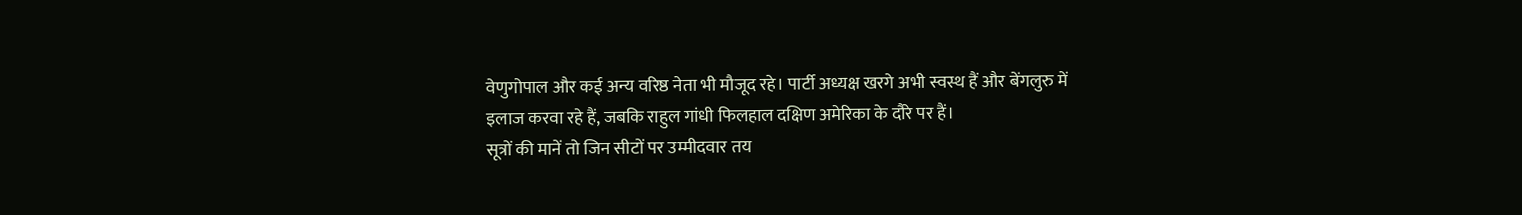वेणुगोपाल और कई अन्य वरिष्ठ नेता भी मौजूद रहे। पार्टी अध्यक्ष खरगे अभी स्वस्थ हैं और बेंगलुरु में इलाज करवा रहे हैं, जबकि राहुल गांधी फिलहाल दक्षिण अमेरिका के दौरे पर हैं।
सूत्रों की मानें तो जिन सीटों पर उम्मीदवार तय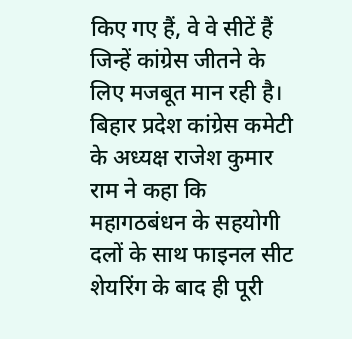किए गए हैं, वे वे सीटें हैं जिन्हें कांग्रेस जीतने के लिए मजबूत मान रही है। बिहार प्रदेश कांग्रेस कमेटी के अध्यक्ष राजेश कुमार राम ने कहा कि महागठबंधन के सहयोगी दलों के साथ फाइनल सीट शेयरिंग के बाद ही पूरी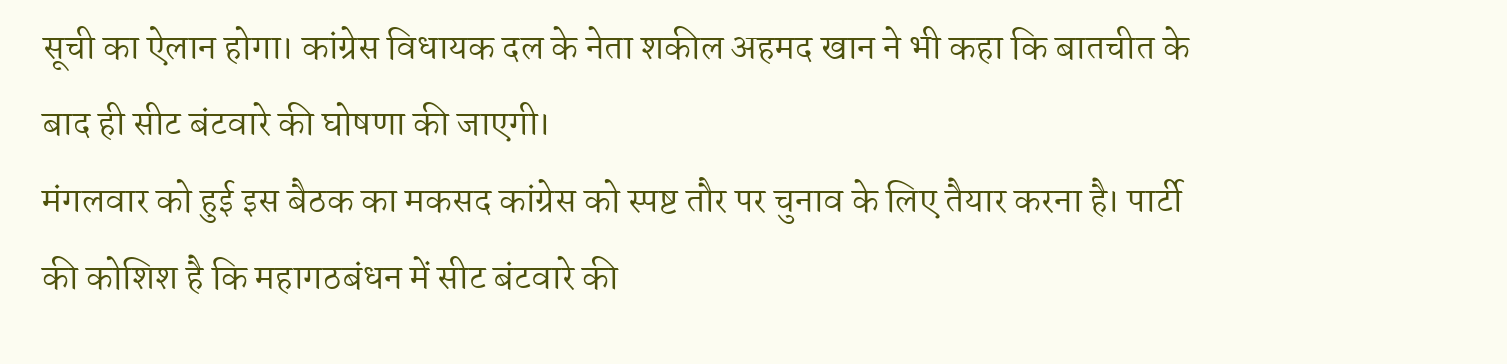सूची का ऐलान होगा। कांग्रेस विधायक दल के नेता शकील अहमद खान ने भी कहा कि बातचीत के बाद ही सीट बंटवारे की घोषणा की जाएगी।
मंगलवार को हुई इस बैठक का मकसद कांग्रेस को स्पष्ट तौर पर चुनाव के लिए तैयार करना है। पार्टी की कोशिश है कि महागठबंधन में सीट बंटवारे की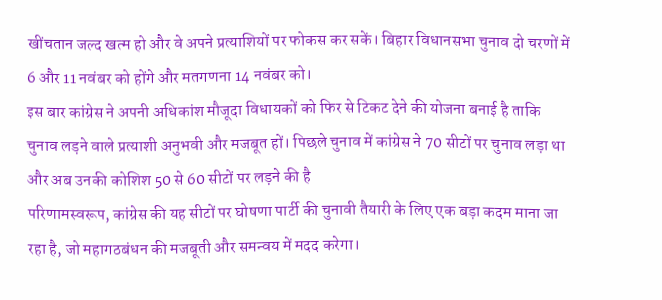खींचतान जल्द खत्म हो और वे अपने प्रत्याशियों पर फोकस कर सकें। बिहार विधानसभा चुनाव दो चरणों में 6 और 11 नवंबर को होंगे और मतगणना 14 नवंबर को।
इस बार कांग्रेस ने अपनी अधिकांश मौजूदा विधायकों को फिर से टिकट देने की योजना बनाई है ताकि चुनाव लड़ने वाले प्रत्याशी अनुभवी और मजबूत हों। पिछले चुनाव में कांग्रेस ने 70 सीटों पर चुनाव लड़ा था और अब उनकी कोशिश 50 से 60 सीटों पर लड़ने की है
परिणामस्वरूप, कांग्रेस की यह सीटों पर घोषणा पार्टी की चुनावी तैयारी के लिए एक बड़ा कदम माना जा रहा है, जो महागठबंधन की मजबूती और समन्वय में मदद करेगा।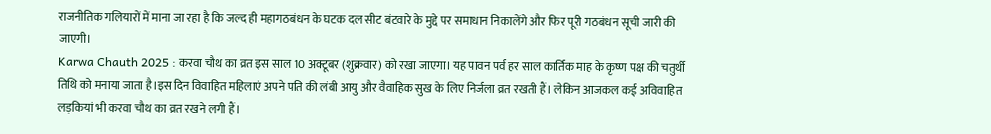राजनीतिक गलियारों में माना जा रहा है कि जल्द ही महागठबंधन के घटक दल सीट बंटवारे के मुद्दे पर समाधान निकालेंगे और फिर पूरी गठबंधन सूची जारी की जाएगी।
Karwa Chauth 2025 : करवा चौथ का व्रत इस साल 10 अक्टूबर (शुक्रवार) को रखा जाएगा। यह पावन पर्व हर साल कार्तिक माह के कृष्ण पक्ष की चतुर्थी तिथि को मनाया जाता है।इस दिन विवाहित महिलाएं अपने पति की लंबी आयु और वैवाहिक सुख के लिए निर्जला व्रत रखती हैं। लेकिन आजकल कई अविवाहित लड़कियां भी करवा चौथ का व्रत रखने लगी हैं।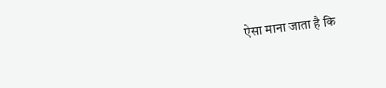ऐसा माना जाता है कि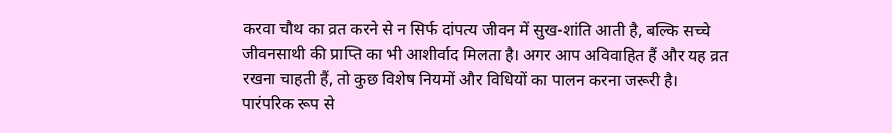करवा चौथ का व्रत करने से न सिर्फ दांपत्य जीवन में सुख-शांति आती है, बल्कि सच्चे जीवनसाथी की प्राप्ति का भी आशीर्वाद मिलता है। अगर आप अविवाहित हैं और यह व्रत रखना चाहती हैं, तो कुछ विशेष नियमों और विधियों का पालन करना जरूरी है।
पारंपरिक रूप से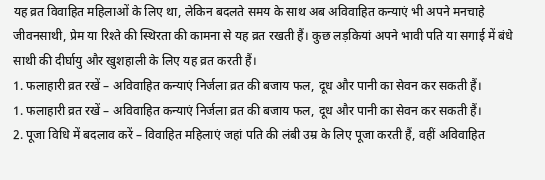यह व्रत विवाहित महिलाओं के लिए था, लेकिन बदलते समय के साथ अब अविवाहित कन्याएं भी अपने मनचाहे जीवनसाथी, प्रेम या रिश्ते की स्थिरता की कामना से यह व्रत रखती हैं। कुछ लड़कियां अपने भावी पति या सगाई में बंधे साथी की दीर्घायु और खुशहाली के लिए यह व्रत करती हैं।
1. फलाहारी व्रत रखें – अविवाहित कन्याएं निर्जला व्रत की बजाय फल, दूध और पानी का सेवन कर सकती हैं।
1. फलाहारी व्रत रखें – अविवाहित कन्याएं निर्जला व्रत की बजाय फल, दूध और पानी का सेवन कर सकती हैं।
2. पूजा विधि में बदलाव करें – विवाहित महिलाएं जहां पति की लंबी उम्र के लिए पूजा करती हैं, वहीं अविवाहित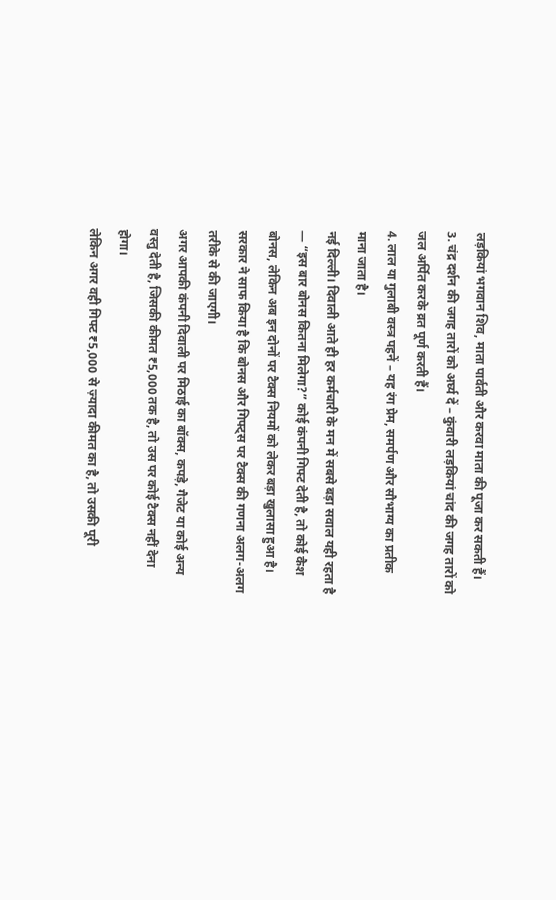लड़कियां भगवान शिव, माता पार्वती और करवा माता की पूजा कर सकती हैं।
3. चंद्र दर्शन की जगह तारों को अर्घ्य दें – कुंवारी लड़कियां चांद की जगह तारों को जल अर्पित करके व्रत पूर्ण करती हैं।
4. लाल या गुलाबी वस्त्र पहनें – यह रंग प्रेम, समर्पण और सौभाग्य का प्रतीक माना जाता है।
नई दिल्ली। दिवाली आते ही हर कर्मचारी के मन में सबसे बड़ा सवाल यही रहता है — “इस बार बोनस कितना मिलेगा?” कोई कंपनी गिफ्ट देती है, तो कोई कैश बोनस, लेकिन अब इन दोनों पर टैक्स नियमों को लेकर बड़ा खुलासा हुआ है। सरकार ने साफ किया है कि बोनस और गिफ्ट्स पर टैक्स की गणना अलग-अलग तरीके से की जाएगी।
अगर आपकी कंपनी दिवाली पर मिठाई का बॉक्स, कपड़े, गैजेट या कोई अन्य वस्तु देती है, जिसकी कीमत ₹5,000 तक है, तो उस पर कोई टैक्स नहीं देना होगा।
लेकिन अगर वही गिफ्ट ₹5,000 से ज़्यादा कीमत का है, तो उसकी पूरी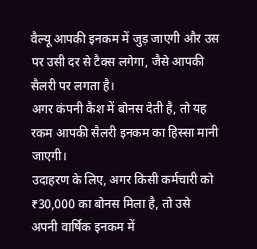वैल्यू आपकी इनकम में जुड़ जाएगी और उस पर उसी दर से टैक्स लगेगा, जैसे आपकी सैलरी पर लगता है।
अगर कंपनी कैश में बोनस देती है, तो यह रकम आपकी सैलरी इनकम का हिस्सा मानी जाएगी।
उदाहरण के लिए, अगर किसी कर्मचारी को ₹30,000 का बोनस मिला है, तो उसे अपनी वार्षिक इनकम में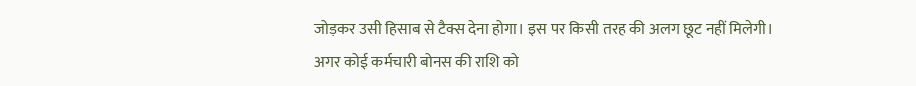जोड़कर उसी हिसाब से टैक्स देना होगा। इस पर किसी तरह की अलग छूट नहीं मिलेगी।
अगर कोई कर्मचारी बोनस की राशि को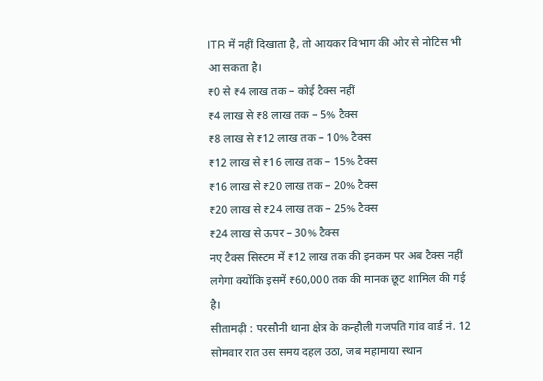ITR में नहीं दिखाता है, तो आयकर विभाग की ओर से नोटिस भी आ सकता है।
₹0 से ₹4 लाख तक – कोई टैक्स नहीं
₹4 लाख से ₹8 लाख तक – 5% टैक्स
₹8 लाख से ₹12 लाख तक – 10% टैक्स
₹12 लाख से ₹16 लाख तक – 15% टैक्स
₹16 लाख से ₹20 लाख तक – 20% टैक्स
₹20 लाख से ₹24 लाख तक – 25% टैक्स
₹24 लाख से ऊपर – 30% टैक्स
नए टैक्स सिस्टम में ₹12 लाख तक की इनकम पर अब टैक्स नहीं लगेगा क्योंकि इसमें ₹60,000 तक की मानक छूट शामिल की गई है।
सीतामढ़ी : परसौनी थाना क्षेत्र के कन्हौली गजपति गांव वार्ड नं. 12 सोमवार रात उस समय दहल उठा, जब महामाया स्थान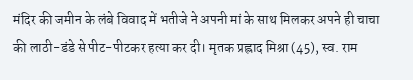मंदिर की जमीन के लंबे विवाद में भतीजे ने अपनी मां के साथ मिलकर अपने ही चाचा की लाठी-डंडे से पीट-पीटकर हत्या कर दी। मृतक प्रह्लाद मिश्रा (45), स्व. राम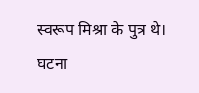स्वरूप मिश्रा के पुत्र थे। घटना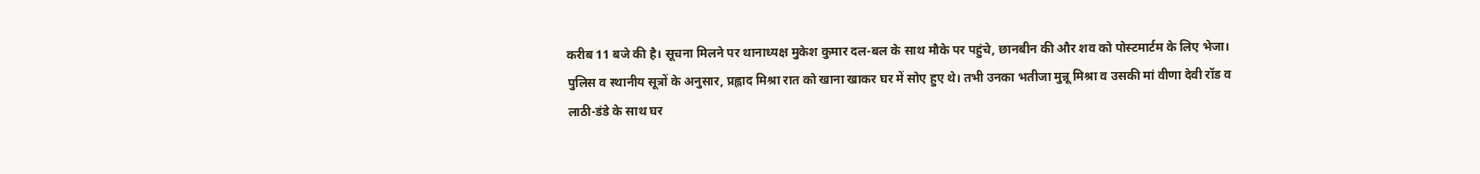करीब 11 बजे की है। सूचना मिलने पर थानाध्यक्ष मुकेश कुमार दल-बल के साथ मौके पर पहुंचे, छानबीन की और शव को पोस्टमार्टम के लिए भेजा।
पुलिस व स्थानीय सूत्रों के अनुसार, प्रह्लाद मिश्रा रात को खाना खाकर घर में सोए हुए थे। तभी उनका भतीजा मुन्नू मिश्रा व उसकी मां वीणा देवी रॉड व लाठी-डंडे के साथ घर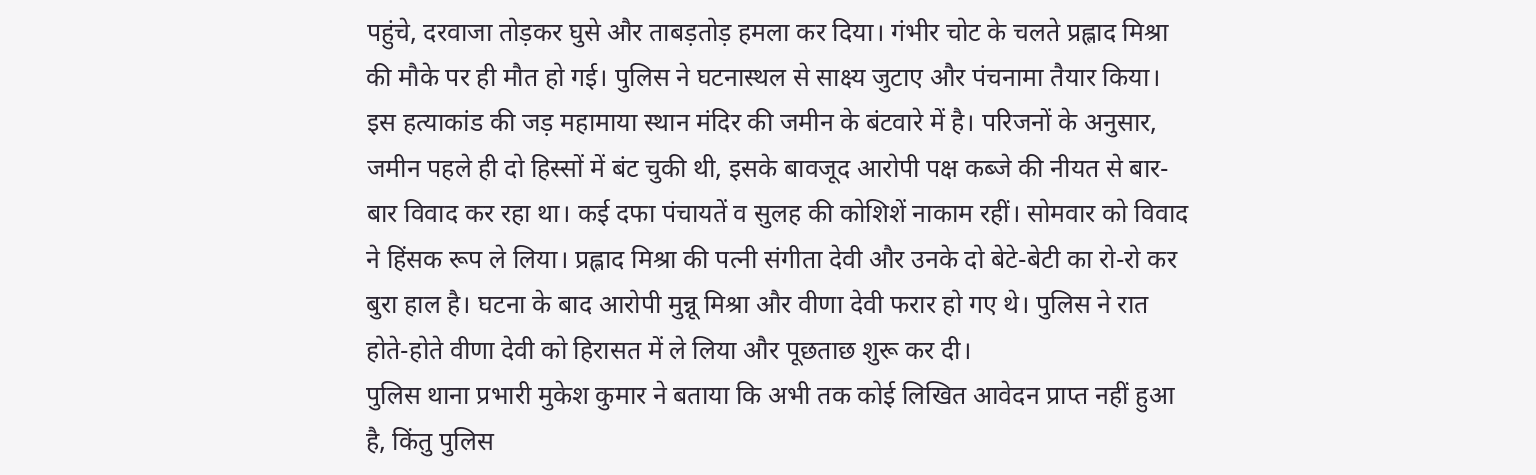पहुंचे, दरवाजा तोड़कर घुसे और ताबड़तोड़ हमला कर दिया। गंभीर चोट के चलते प्रह्लाद मिश्रा की मौके पर ही मौत हो गई। पुलिस ने घटनास्थल से साक्ष्य जुटाए और पंचनामा तैयार किया।
इस हत्याकांड की जड़ महामाया स्थान मंदिर की जमीन के बंटवारे में है। परिजनों के अनुसार, जमीन पहले ही दो हिस्सों में बंट चुकी थी, इसके बावजूद आरोपी पक्ष कब्जे की नीयत से बार-बार विवाद कर रहा था। कई दफा पंचायतें व सुलह की कोशिशें नाकाम रहीं। सोमवार को विवाद ने हिंसक रूप ले लिया। प्रह्लाद मिश्रा की पत्नी संगीता देवी और उनके दो बेटे-बेटी का रो-रो कर बुरा हाल है। घटना के बाद आरोपी मुन्नू मिश्रा और वीणा देवी फरार हो गए थे। पुलिस ने रात होते-होते वीणा देवी को हिरासत में ले लिया और पूछताछ शुरू कर दी।
पुलिस थाना प्रभारी मुकेश कुमार ने बताया कि अभी तक कोई लिखित आवेदन प्राप्त नहीं हुआ है, किंतु पुलिस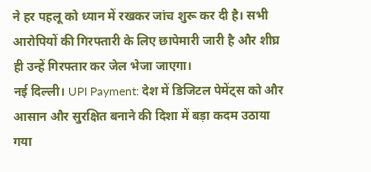ने हर पहलू को ध्यान में रखकर जांच शुरू कर दी है। सभी आरोपियों की गिरफ्तारी के लिए छापेमारी जारी है और शीघ्र ही उन्हें गिरफ्तार कर जेल भेजा जाएगा।
नई दिल्ली। UPI Payment: देश में डिजिटल पेमेंट्स को और आसान और सुरक्षित बनाने की दिशा में बड़ा कदम उठाया गया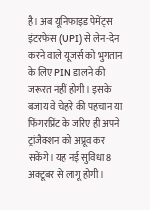है। अब यूनिफाइड पेमेंट्स इंटरफेस (UPI) से लेन-देन करने वाले यूजर्स को भुगतान के लिए PIN डालने की जरूरत नहीं होगी। इसके बजाय वे चेहरे की पहचान या फिंगरप्रिंट के जरिए ही अपने ट्रांजैक्शन को अप्रूव कर सकेंगे। यह नई सुविधा 8 अक्टूबर से लागू होगी।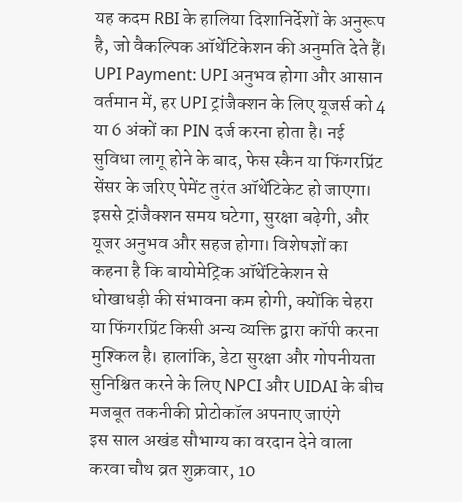यह कदम RBI के हालिया दिशानिर्देशों के अनुरूप है, जो वैकल्पिक ऑथेंटिकेशन की अनुमति देते हैं।
UPI Payment: UPI अनुभव होगा और आसान
वर्तमान में, हर UPI ट्रांजैक्शन के लिए यूजर्स को 4 या 6 अंकों का PIN दर्ज करना होता है। नई सुविधा लागू होने के बाद, फेस स्कैन या फिंगरप्रिंट सेंसर के जरिए पेमेंट तुरंत ऑथेंटिकेट हो जाएगा। इससे ट्रांजैक्शन समय घटेगा, सुरक्षा बढ़ेगी, और यूजर अनुभव और सहज होगा। विशेषज्ञों का कहना है कि बायोमेट्रिक ऑथेंटिकेशन से धोखाधड़ी की संभावना कम होगी, क्योंकि चेहरा या फिंगरप्रिंट किसी अन्य व्यक्ति द्वारा कॉपी करना मुश्किल है। हालांकि, डेटा सुरक्षा और गोपनीयता सुनिश्चित करने के लिए NPCI और UIDAI के बीच मजबूत तकनीकी प्रोटोकॉल अपनाए जाएंगे
इस साल अखंड सौभाग्य का वरदान देने वाला करवा चौथ व्रत शुक्रवार, 10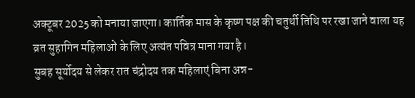अक्टूबर 2025 को मनाया जाएगा। कार्तिक मास के कृष्ण पक्ष की चतुर्थी तिथि पर रखा जाने वाला यह व्रत सुहागिन महिलाओं के लिए अत्यंत पवित्र माना गया है।
सुबह सूर्योदय से लेकर रात चंद्रोदय तक महिलाएं बिना अन्न-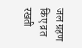जल ग्रहण किए व्रत रखती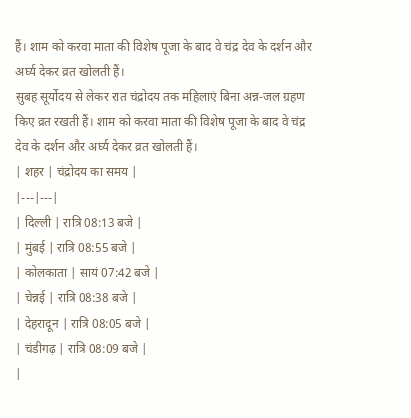हैं। शाम को करवा माता की विशेष पूजा के बाद वे चंद्र देव के दर्शन और अर्घ्य देकर व्रत खोलती हैं।
सुबह सूर्योदय से लेकर रात चंद्रोदय तक महिलाएं बिना अन्न-जल ग्रहण किए व्रत रखती हैं। शाम को करवा माता की विशेष पूजा के बाद वे चंद्र देव के दर्शन और अर्घ्य देकर व्रत खोलती हैं।
| शहर | चंद्रोदय का समय |
|---|---|
| दिल्ली | रात्रि 08:13 बजे |
| मुंबई | रात्रि 08:55 बजे |
| कोलकाता | सायं 07:42 बजे |
| चेन्नई | रात्रि 08:38 बजे |
| देहरादून | रात्रि 08:05 बजे |
| चंडीगढ़ | रात्रि 08:09 बजे |
|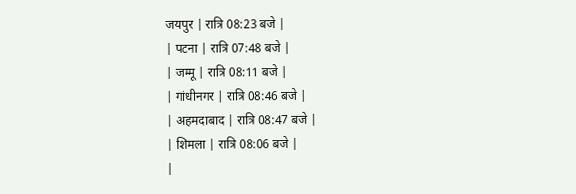जयपुर | रात्रि 08:23 बजे |
| पटना | रात्रि 07:48 बजे |
| जम्मू | रात्रि 08:11 बजे |
| गांधीनगर | रात्रि 08:46 बजे |
| अहमदाबाद | रात्रि 08:47 बजे |
| शिमला | रात्रि 08:06 बजे |
|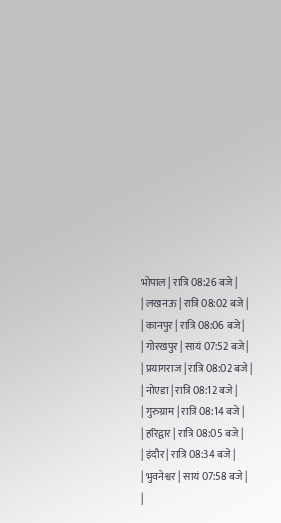भोपाल | रात्रि 08:26 बजे |
| लखनऊ | रात्रि 08:02 बजे |
| कानपुर | रात्रि 08:06 बजे |
| गोरखपुर | सायं 07:52 बजे |
| प्रयागराज | रात्रि 08:02 बजे |
| नोएडा | रात्रि 08:12 बजे |
| गुरुग्राम | रात्रि 08:14 बजे |
| हरिद्वार | रात्रि 08:05 बजे |
| इंदौर | रात्रि 08:34 बजे |
| भुवनेश्वर | सायं 07:58 बजे |
|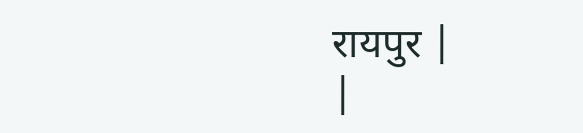रायपुर |
|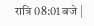रात्रि 08:01 बजे |